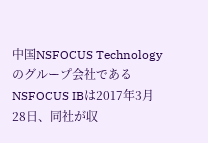中国NSFOCUS Technologyのグループ会社であるNSFOCUS IBは2017年3月28日、同社が収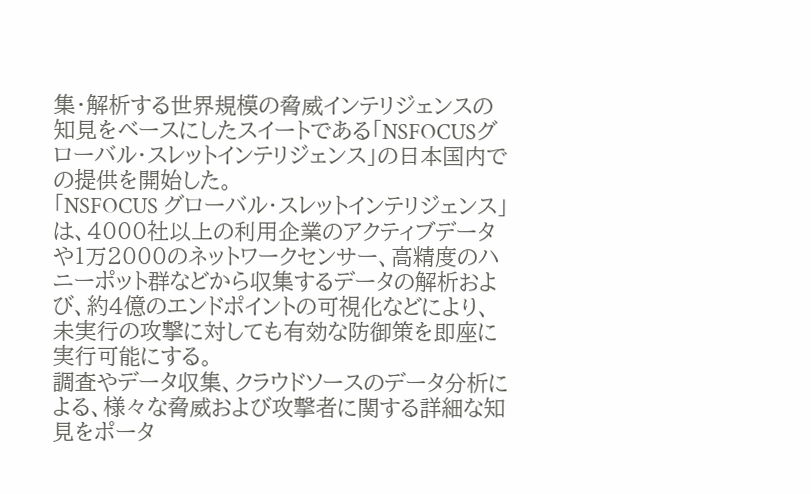集・解析する世界規模の脅威インテリジェンスの知見をベースにしたスイートである「NSFOCUSグローバル・スレットインテリジェンス」の日本国内での提供を開始した。
「NSFOCUS グローバル・スレットインテリジェンス」は、4000社以上の利用企業のアクティブデータや1万2000のネットワークセンサー、高精度のハニーポット群などから収集するデータの解析および、約4億のエンドポイントの可視化などにより、未実行の攻撃に対しても有効な防御策を即座に実行可能にする。
調査やデータ収集、クラウドソースのデータ分析による、様々な脅威および攻撃者に関する詳細な知見をポータ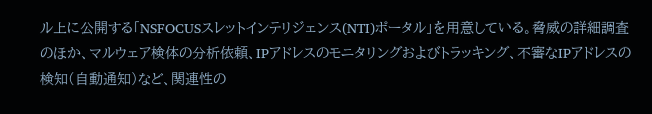ル上に公開する「NSFOCUSスレットインテリジェンス(NTI)ポータル」を用意している。脅威の詳細調査のほか、マルウェア検体の分析依頼、IPアドレスのモニタリングおよびトラッキング、不審なIPアドレスの検知(自動通知)など、関連性の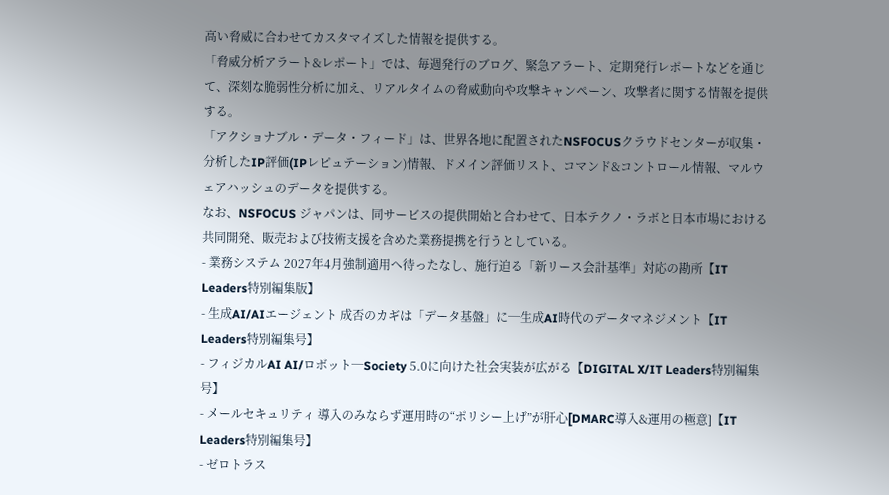高い脅威に合わせてカスタマイズした情報を提供する。
「脅威分析アラート&レポート」では、毎週発行のブログ、緊急アラート、定期発行レポートなどを通じて、深刻な脆弱性分析に加え、リアルタイムの脅威動向や攻撃キャンペーン、攻撃者に関する情報を提供する。
「アクショナブル・データ・フィード」は、世界各地に配置されたNSFOCUSクラウドセンターが収集・分析したIP評価(IPレピュテーション)情報、ドメイン評価リスト、コマンド&コントロール情報、マルウェアハッシュのデータを提供する。
なお、NSFOCUS ジャパンは、同サービスの提供開始と合わせて、日本テクノ・ラボと日本市場における共同開発、販売および技術支援を含めた業務提携を行うとしている。
- 業務システム 2027年4月強制適用へ待ったなし、施行迫る「新リース会計基準」対応の勘所【IT Leaders特別編集版】
- 生成AI/AIエージェント 成否のカギは「データ基盤」に─生成AI時代のデータマネジメント【IT Leaders特別編集号】
- フィジカルAI AI/ロボット─Society 5.0に向けた社会実装が広がる【DIGITAL X/IT Leaders特別編集号】
- メールセキュリティ 導入のみならず運用時の“ポリシー上げ”が肝心[DMARC導入&運用の極意]【IT Leaders特別編集号】
- ゼロトラス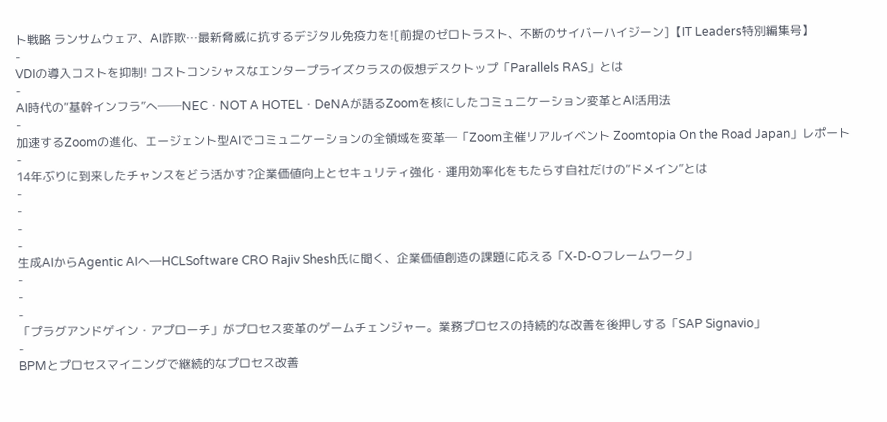ト戦略 ランサムウェア、AI詐欺…最新脅威に抗するデジタル免疫力を![前提のゼロトラスト、不断のサイバーハイジーン]【IT Leaders特別編集号】
-
VDIの導入コストを抑制! コストコンシャスなエンタープライズクラスの仮想デスクトップ「Parallels RAS」とは
-
AI時代の“基幹インフラ”へ──NEC・NOT A HOTEL・DeNAが語るZoomを核にしたコミュニケーション変革とAI活用法
-
加速するZoomの進化、エージェント型AIでコミュニケーションの全領域を変革─「Zoom主催リアルイベント Zoomtopia On the Road Japan」レポート
-
14年ぶりに到来したチャンスをどう活かす?企業価値向上とセキュリティ強化・運用効率化をもたらす自社だけの“ドメイン”とは
-
-
-
-
生成AIからAgentic AIへ―HCLSoftware CRO Rajiv Shesh氏に聞く、企業価値創造の課題に応える「X-D-Oフレームワーク」
-
-
-
「プラグアンドゲイン・アプローチ」がプロセス変革のゲームチェンジャー。業務プロセスの持続的な改善を後押しする「SAP Signavio」
-
BPMとプロセスマイニングで継続的なプロセス改善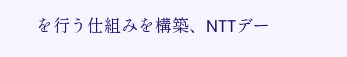を行う仕組みを構築、NTTデー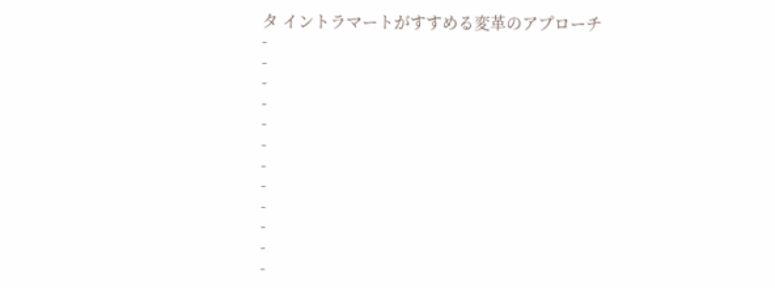タ イントラマートがすすめる変革のアプローチ
-
-
-
-
-
-
-
-
-
-
-
-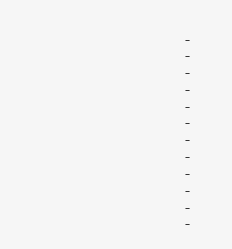-
-
-
-
-
-
-
-
-
-
-
-